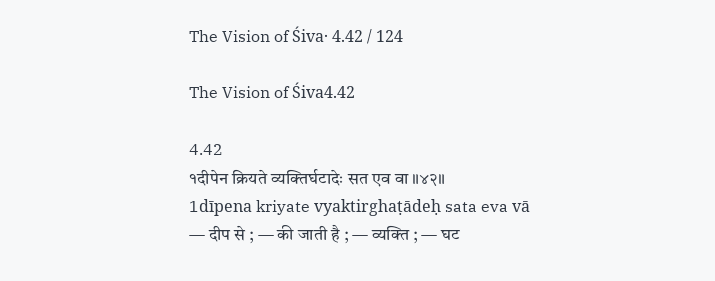The Vision of Śiva· 4.42 / 124

The Vision of Śiva4.42

4.42
१दीपेन क्रियते व्यक्तिर्घटादेः सत एव वा ॥४२॥
1dīpena kriyate vyaktirghaṭādeḥ sata eva vā
— दीप से ; — की जाती है ; — व्यक्ति ; — घट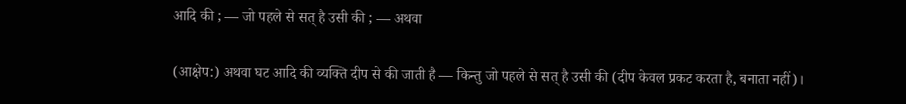आदि की ; — जो पहले से सत् है उसी की ; — अथवा

(आक्षेप:) अथवा घट आदि की व्यक्ति दीप से की जाती है — किन्तु जो पहले से सत् है उसी की (दीप केवल प्रकट करता है, बनाता नहीं)।